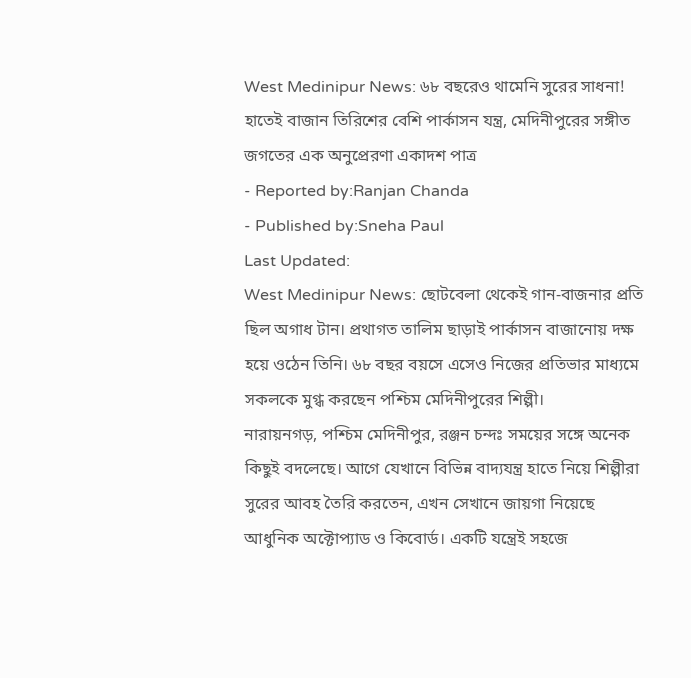West Medinipur News: ৬৮ বছরেও থামেনি সুরের সাধনা! হাতেই বাজান তিরিশের বেশি পার্কাসন যন্ত্র, মেদিনীপুরের সঙ্গীত জগতের এক অনুপ্রেরণা একাদশ পাত্র
- Reported by:Ranjan Chanda
- Published by:Sneha Paul
Last Updated:
West Medinipur News: ছোটবেলা থেকেই গান-বাজনার প্রতি ছিল অগাধ টান। প্রথাগত তালিম ছাড়াই পার্কাসন বাজানোয় দক্ষ হয়ে ওঠেন তিনি। ৬৮ বছর বয়সে এসেও নিজের প্রতিভার মাধ্যমে সকলকে মুগ্ধ করছেন পশ্চিম মেদিনীপুরের শিল্পী।
নারায়নগড়, পশ্চিম মেদিনীপুর, রঞ্জন চন্দঃ সময়ের সঙ্গে অনেক কিছুই বদলেছে। আগে যেখানে বিভিন্ন বাদ্যযন্ত্র হাতে নিয়ে শিল্পীরা সুরের আবহ তৈরি করতেন, এখন সেখানে জায়গা নিয়েছে আধুনিক অক্টোপ্যাড ও কিবোর্ড। একটি যন্ত্রেই সহজে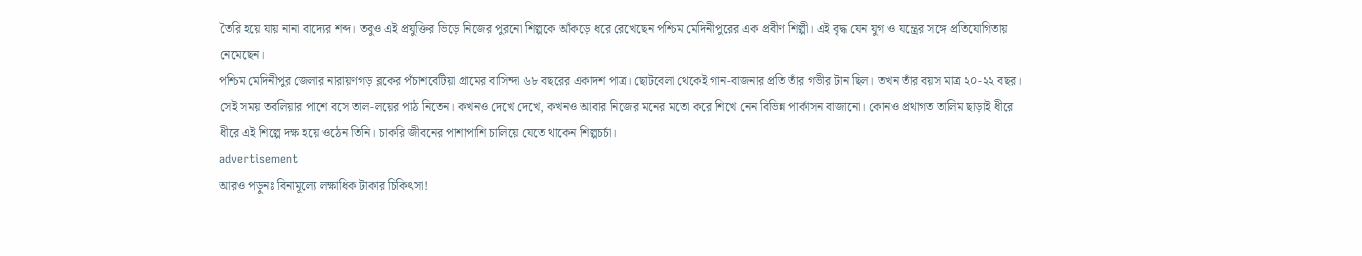তৈরি হয়ে যায় নানা বাদ্যের শব্দ। তবুও এই প্রযুক্তির ভিড়ে নিজের পুরনো শিল্পকে আঁকড়ে ধরে রেখেছেন পশ্চিম মেদিনীপুরের এক প্রবীণ শিল্পী। এই বৃদ্ধ যেন যুগ ও যন্ত্রের সঙ্গে প্রতিযোগিতায় নেমেছেন।
পশ্চিম মেদিনীপুর জেলার নারায়ণগড় ব্লকের পঁচাশবেটিয়া গ্রামের বাসিন্দা ৬৮ বছরের একাদশ পাত্র। ছোটবেলা থেকেই গান-বাজনার প্রতি তাঁর গভীর টান ছিল। তখন তাঁর বয়স মাত্র ২০-২২ বছর। সেই সময় তবলিয়ার পাশে বসে তাল-লয়ের পাঠ নিতেন। কখনও দেখে দেখে, কখনও আবার নিজের মনের মতো করে শিখে নেন বিভিন্ন পার্কাসন বাজানো। কোনও প্রথাগত তালিম ছাড়াই ধীরে ধীরে এই শিল্পে দক্ষ হয়ে ওঠেন তিনি। চাকরি জীবনের পাশাপাশি চালিয়ে যেতে থাকেন শিল্পচর্চা।
advertisement
আরও পড়ুনঃ বিনামূল্যে লক্ষাধিক টাকার চিকিৎসা!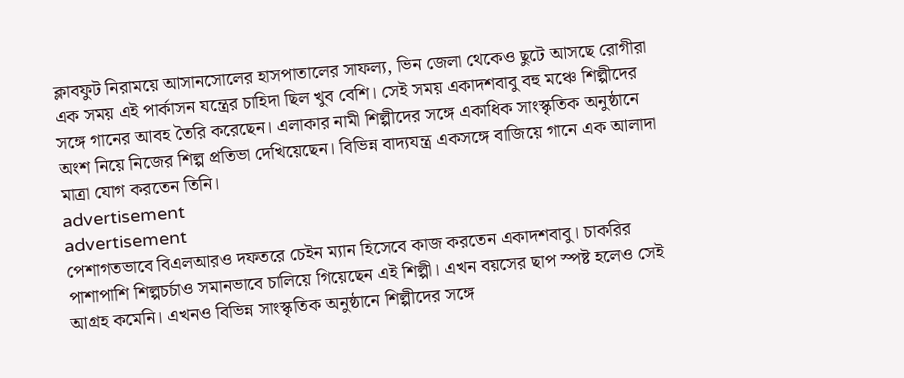ক্লাবফুট নিরাময়ে আসানসোলের হাসপাতালের সাফল্য, ভিন জেলা থেকেও ছুটে আসছে রোগীরা
এক সময় এই পার্কাসন যন্ত্রের চাহিদা ছিল খুব বেশি। সেই সময় একাদশবাবু বহু মঞ্চে শিল্পীদের সঙ্গে গানের আবহ তৈরি করেছেন। এলাকার নামী শিল্পীদের সঙ্গে একাধিক সাংস্কৃতিক অনুষ্ঠানে অংশ নিয়ে নিজের শিল্প প্রতিভা দেখিয়েছেন। বিভিন্ন বাদ্যযন্ত্র একসঙ্গে বাজিয়ে গানে এক আলাদা মাত্রা যোগ করতেন তিনি।
advertisement
advertisement
পেশাগতভাবে বিএলআরও দফতরে চেইন ম্যান হিসেবে কাজ করতেন একাদশবাবু। চাকরির পাশাপাশি শিল্পচর্চাও সমানভাবে চালিয়ে গিয়েছেন এই শিল্পী। এখন বয়সের ছাপ স্পষ্ট হলেও সেই আগ্রহ কমেনি। এখনও বিভিন্ন সাংস্কৃতিক অনুষ্ঠানে শিল্পীদের সঙ্গে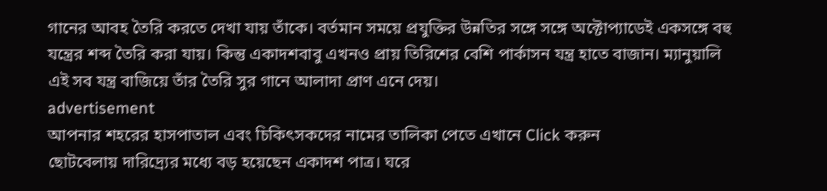গানের আবহ তৈরি করতে দেখা যায় তাঁকে। বর্তমান সময়ে প্রযুক্তির উন্নতির সঙ্গে সঙ্গে অক্টোপ্যাডেই একসঙ্গে বহু যন্ত্রের শব্দ তৈরি করা যায়। কিন্তু একাদশবাবু এখনও প্রায় তিরিশের বেশি পার্কাসন যন্ত্র হাতে বাজান। ম্যানুয়ালি এই সব যন্ত্র বাজিয়ে তাঁর তৈরি সুর গানে আলাদা প্রাণ এনে দেয়।
advertisement
আপনার শহরের হাসপাতাল এবং চিকিৎসকদের নামের তালিকা পেতে এখানে Click করুন
ছোটবেলায় দারিদ্র্যের মধ্যে বড় হয়েছেন একাদশ পাত্র। ঘরে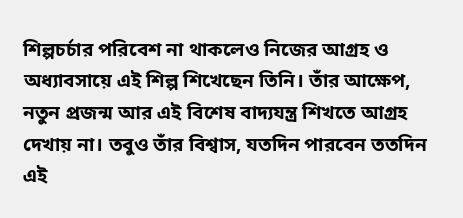শিল্পচর্চার পরিবেশ না থাকলেও নিজের আগ্রহ ও অধ্যাবসায়ে এই শিল্প শিখেছেন তিনি। তাঁর আক্ষেপ, নতুন প্রজন্ম আর এই বিশেষ বাদ্যযন্ত্র শিখতে আগ্রহ দেখায় না। তবুও তাঁর বিশ্বাস, যতদিন পারবেন ততদিন এই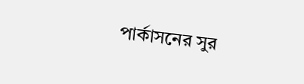পার্কাসনের সুর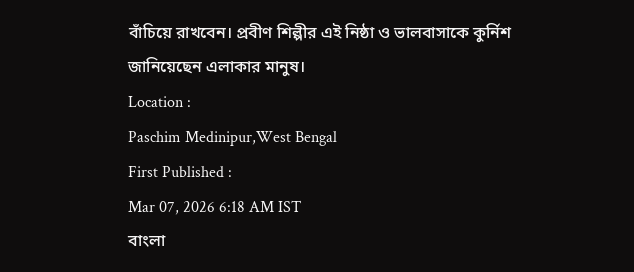বাঁচিয়ে রাখবেন। প্রবীণ শিল্পীর এই নিষ্ঠা ও ভালবাসাকে কুর্নিশ জানিয়েছেন এলাকার মানুষ।
Location :
Paschim Medinipur,West Bengal
First Published :
Mar 07, 2026 6:18 AM IST
বাংলা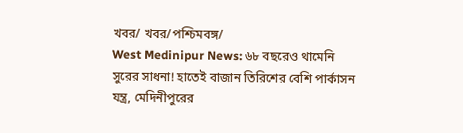খবর/ খবর/পশ্চিমবঙ্গ/
West Medinipur News: ৬৮ বছরেও থামেনি সুরের সাধনা! হাতেই বাজান তিরিশের বেশি পার্কাসন যন্ত্র, মেদিনীপুরের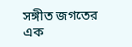সঙ্গীত জগতের এক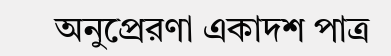অনুপ্রেরণা একাদশ পাত্র